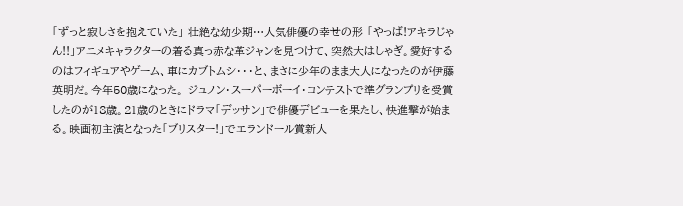「ずっと寂しさを抱えていた」 壮絶な幼少期…人気俳優の幸せの形 「やっば!アキラじゃん!!」アニメキャラクターの着る真っ赤な革ジャンを見つけて、突然大はしゃぎ。愛好するのはフィギュアやゲーム、車にカブトムシ・・・と、まさに少年のまま大人になったのが伊藤英明だ。今年50歳になった。 ジュノン・スーパーボーイ・コンテストで準グランプリを受賞したのが18歳。21歳のときにドラマ「デッサン」で俳優デビューを果たし、快進撃が始まる。映画初主演となった「ブリスター!」でエランドール賞新人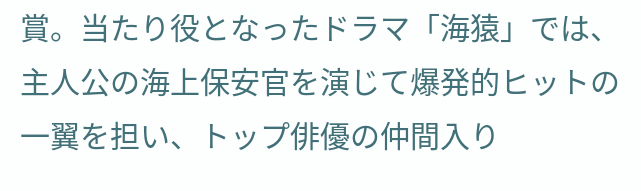賞。当たり役となったドラマ「海猿」では、主人公の海上保安官を演じて爆発的ヒットの一翼を担い、トップ俳優の仲間入り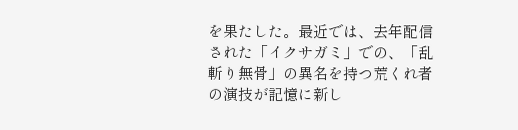を果たした。最近では、去年配信された「イクサガミ」での、「乱斬り無骨」の異名を持つ荒くれ者の演技が記憶に新し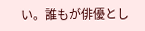い。誰もが俳優とし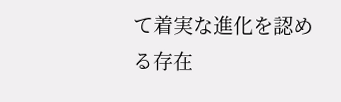て着実な進化を認める存在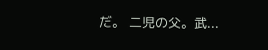だ。 二児の父。武...